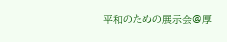平和のための展示会@厚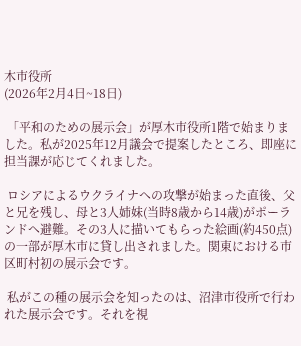木市役所
(2026年2月4日~18日)

 「平和のための展示会」が厚木市役所1階で始まりました。私が2025年12月議会で提案したところ、即座に担当課が応じてくれました。

 ロシアによるウクライナへの攻撃が始まった直後、父と兄を残し、母と3人姉妹(当時8歳から14歳)がポーランドへ避難。その3人に描いてもらった絵画(約450点)の一部が厚木市に貸し出されました。関東における市区町村初の展示会です。

 私がこの種の展示会を知ったのは、沼津市役所で行われた展示会です。それを視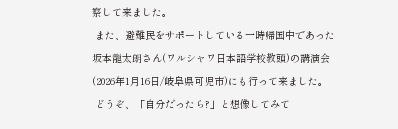察して来ました。
 また、避難民をサポートしている一時帰国中であった坂本龍太朗さん(ワルシャワ日本語学校教頭)の講演会(2026年1月16日/岐阜県可児市)にも行って来ました。
 どうぞ、「自分だったら?」と想像してみて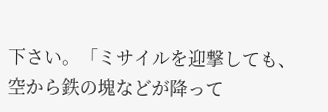下さい。「ミサイルを迎撃しても、空から鉄の塊などが降って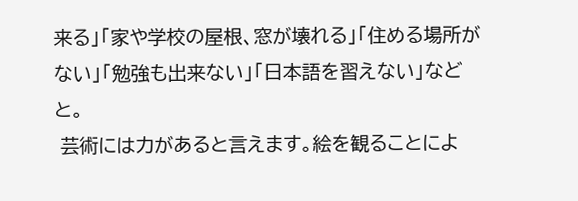来る」「家や学校の屋根、窓が壊れる」「住める場所がない」「勉強も出来ない」「日本語を習えない」などと。
 芸術には力があると言えます。絵を観ることによ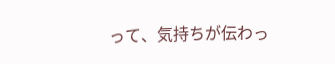って、気持ちが伝わっ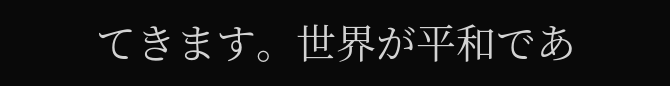てきます。世界が平和であ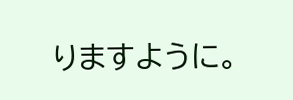りますように。